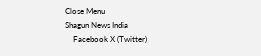Close Menu
Shagun News India
    Facebook X (Twitter)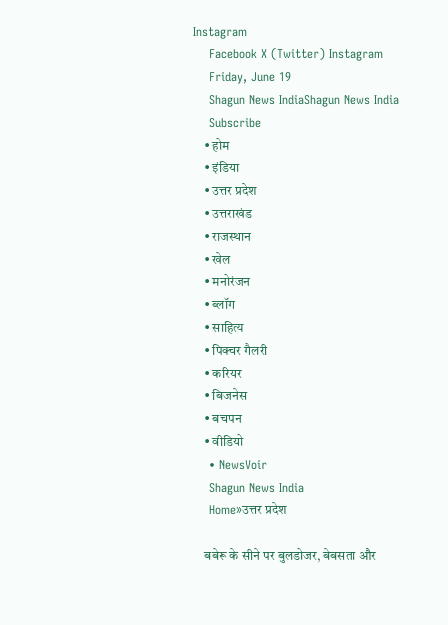Instagram
    Facebook X (Twitter) Instagram
    Friday, June 19
    Shagun News IndiaShagun News India
    Subscribe
    • होम
    • इंडिया
    • उत्तर प्रदेश
    • उत्तराखंड
    • राजस्थान
    • खेल
    • मनोरंजन
    • ब्लॉग
    • साहित्य
    • पिक्चर गैलरी
    • करियर
    • बिजनेस
    • बचपन
    • वीडियो
    • NewsVoir
    Shagun News India
    Home»उत्तर प्रदेश

    बबेरू के सीने पर बुलडोजर, बेबसता और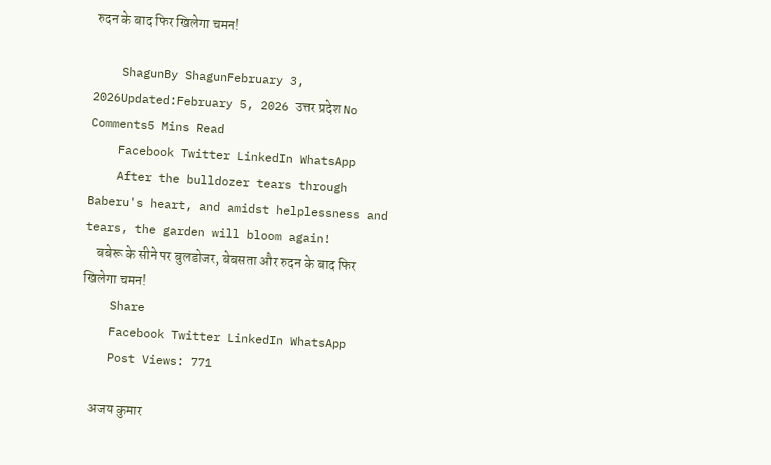रुदन के बाद फिर खिलेगा चमन!

    ShagunBy ShagunFebruary 3, 2026Updated:February 5, 2026 उत्तर प्रदेश No Comments5 Mins Read
    Facebook Twitter LinkedIn WhatsApp
    After the bulldozer tears through Baberu's heart, and amidst helplessness and tears, the garden will bloom again!
    बबेरू के सीने पर बुलडोजर, बेबसता और रुदन के बाद फिर खिलेगा चमन!
    Share
    Facebook Twitter LinkedIn WhatsApp
    Post Views: 771

    अजय कुमार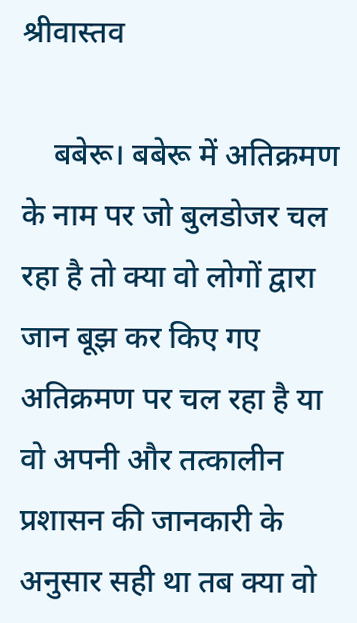श्रीवास्तव

    बबेरू। बबेरू में अतिक्रमण के नाम पर जो बुलडोजर चल रहा है तो क्या वो लोगों द्वारा जान बूझ कर किए गए अतिक्रमण पर चल रहा है या वो अपनी और तत्कालीन प्रशासन की जानकारी के अनुसार सही था तब क्या वो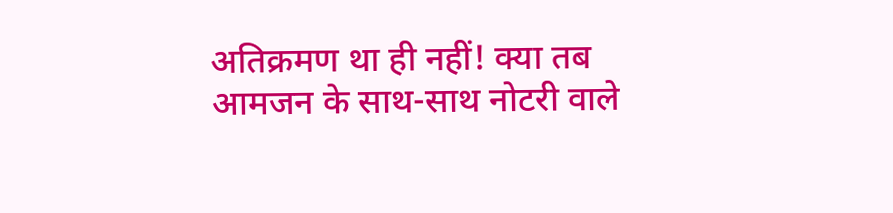अतिक्रमण था ही नहीं! क्या तब आमजन के साथ-साथ नोटरी वाले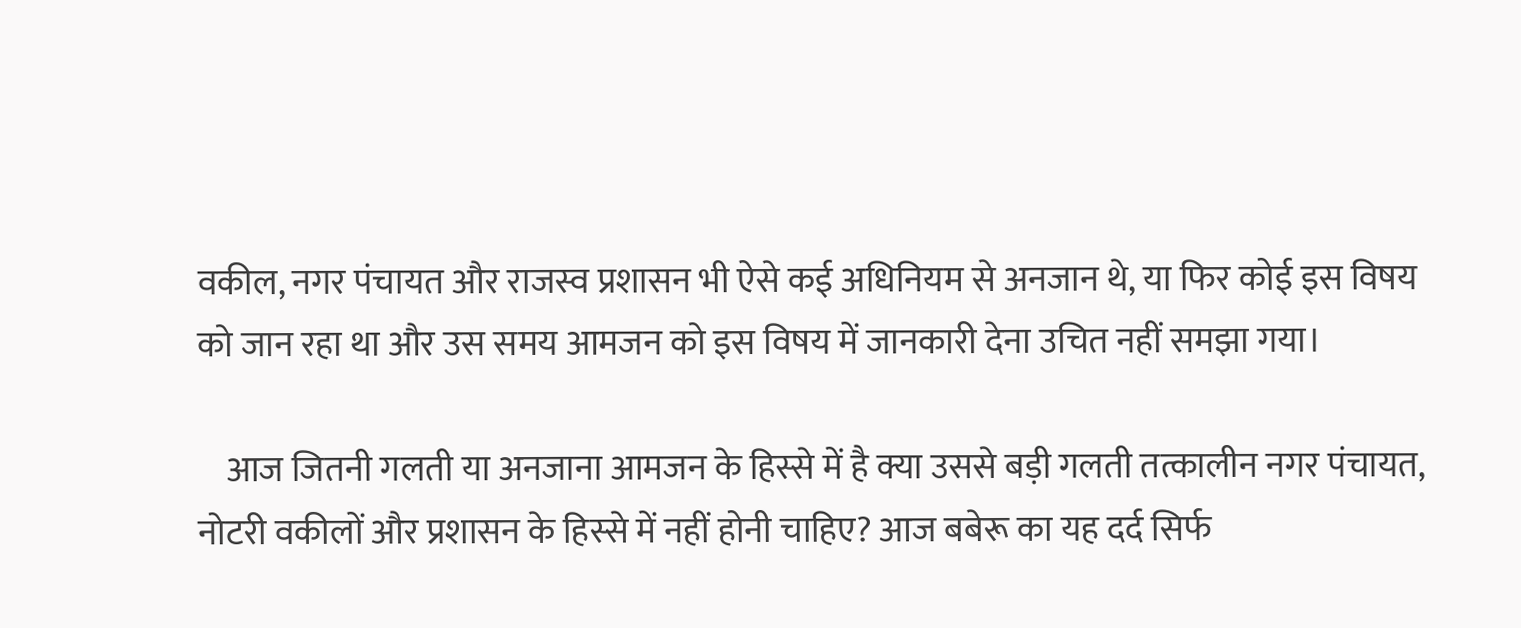वकील, नगर पंचायत और राजस्व प्रशासन भी ऐसे कई अधिनियम से अनजान थे, या फिर कोई इस विषय को जान रहा था और उस समय आमजन को इस विषय में जानकारी देना उचित नहीं समझा गया।

    आज जितनी गलती या अनजाना आमजन के हिस्से में है क्या उससे बड़ी गलती तत्कालीन नगर पंचायत, नोटरी वकीलों और प्रशासन के हिस्से में नहीं होनी चाहिए? आज बबेरू का यह दर्द सिर्फ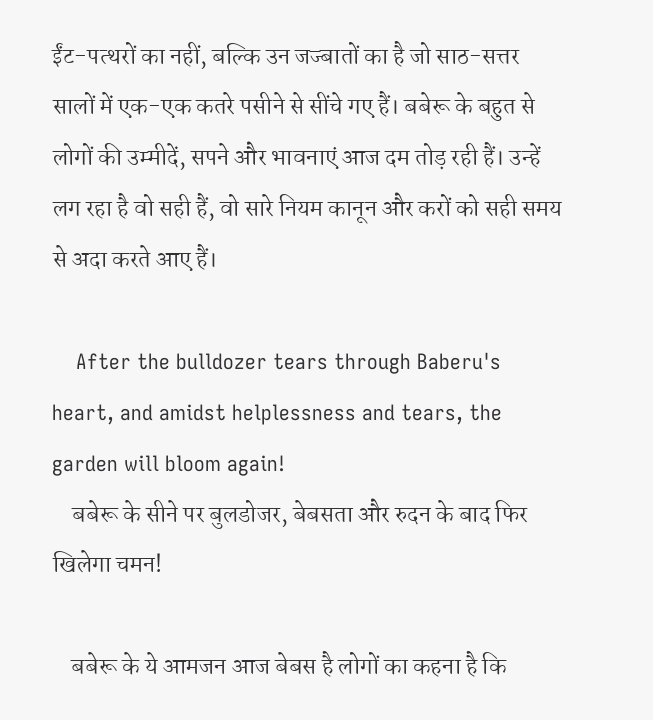ईंट-पत्थरों का नहीं, बल्कि उन जज्बातों का है जो साठ-सत्तर सालों में एक-एक कतरे पसीने से सींचे गए हैं। बबेरू के बहुत से लोगों की उम्मीदें, सपने और भावनाएं आज दम तोड़ रही हैं। उन्हें लग रहा है वो सही हैं, वो सारे नियम कानून और करों को सही समय से अदा करते आए हैं।

    After the bulldozer tears through Baberu's heart, and amidst helplessness and tears, the garden will bloom again!
    बबेरू के सीने पर बुलडोजर, बेबसता और रुदन के बाद फिर खिलेगा चमन!

    बबेरू के ये आमजन आज बेबस है लोगों का कहना है कि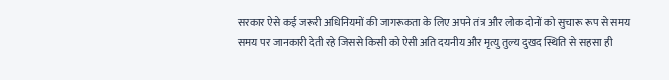सरकार ऐसे कई जरूरी अधिनियमों की जागरूकता के लिए अपने तंत्र और लोक दोनों को सुचारू रूप से समय समय पर जानकारी देती रहे जिससे किसी को ऐसी अति दयनीय और मृत्यु तुल्य दुखद स्थिति से सहसा ही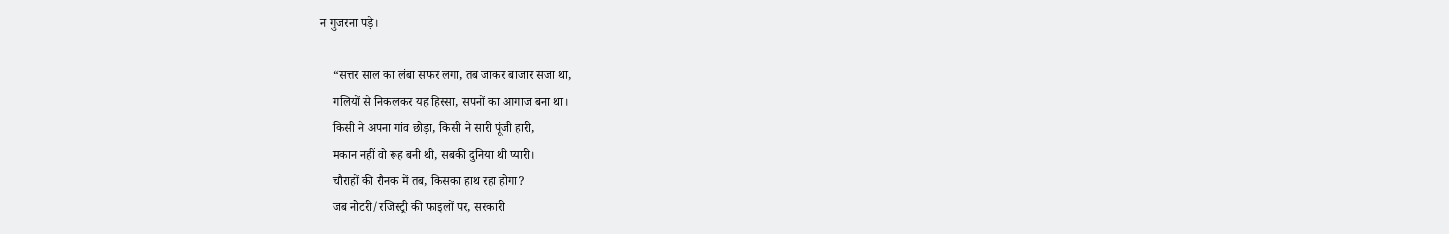न गुजरना पड़े।

    “सत्तर साल का लंबा सफर लगा, तब जाकर बाजार सजा था,
    गलियों से निकलकर यह हिस्सा, सपनों का आगाज बना था।
    किसी ने अपना गांव छोड़ा, किसी ने सारी पूंजी हारी,
    मकान नहीं वो रूह बनी थी, सबकी दुनिया थी प्यारी।
    चौराहों की रौनक में तब, किसका हाथ रहा होगा?
    जब नोटरी/रजिस्ट्री की फाइलों पर, सरकारी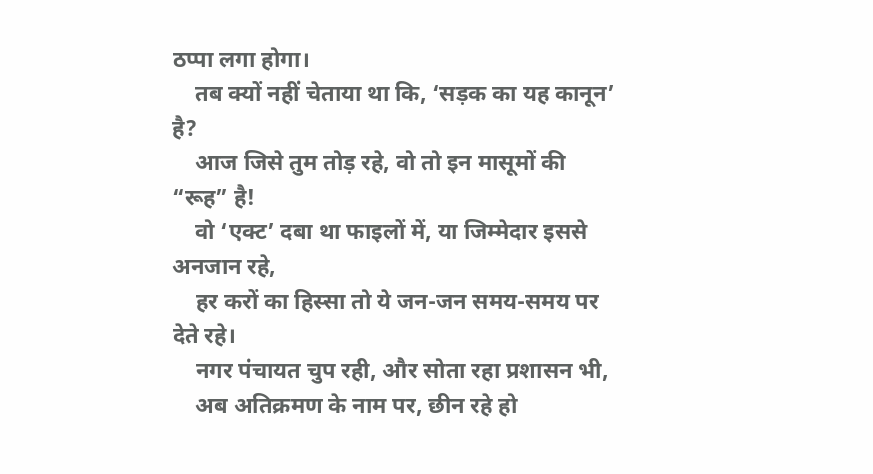ठप्पा लगा होगा।
    तब क्यों नहीं चेताया था कि, ‘सड़क का यह कानून’ है?
    आज जिसे तुम तोड़ रहे, वो तो इन मासूमों की “रूह” है!
    वो ‘एक्ट’ दबा था फाइलों में, या जिम्मेदार इससे अनजान रहे,
    हर करों का हिस्सा तो ये जन-जन समय-समय पर देते रहे।
    नगर पंचायत चुप रही, और सोता रहा प्रशासन भी,
    अब अतिक्रमण के नाम पर, छीन रहे हो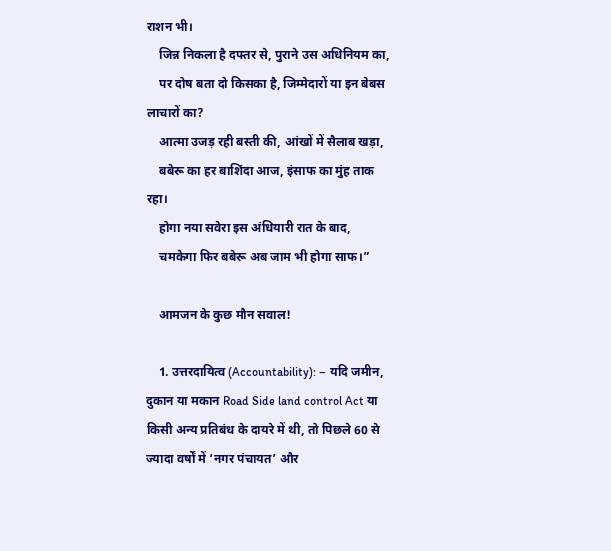राशन भी।
    जिन्न निकला है दफ्तर से, पुराने उस अधिनियम का,
    पर दोष बता दो किसका है, जिम्मेदारों या इन बेबस लाचारों का?
    आत्मा उजड़ रही बस्ती की, आंखों में सैलाब खड़ा,
    बबेरू का हर बाशिंदा आज, इंसाफ का मुंह ताक रहा।
    होगा नया सवेरा इस अंधियारी रात के बाद,
    चमकेगा फिर बबेरू अब जाम भी होगा साफ।”

    आमजन के कुछ मौन सवाल!

    1. उत्तरदायित्व (Accountability): – यदि जमीन, दुकान या मकान Road Side land control Act या किसी अन्य प्रतिबंध के दायरे में थी, तो पिछले 60 से ज्यादा वर्षों में ‘नगर पंचायत’ और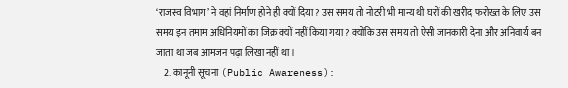‘राजस्व विभाग’ ने वहां निर्माण होने ही क्यों दिया? उस समय तो नोटरी भी मान्य थी घरों की खरीद फरोख्त के लिए उस समय इन तमाम अधिनियमों का जिक्र क्यों नहीं किया गया? क्योंकि उस समय तो ऐसी जानकारी देना और अनिवार्य बन जाता था जब आमजन पढ़ा लिखा नहीं था।
    2. कानूनी सूचना (Public Awareness):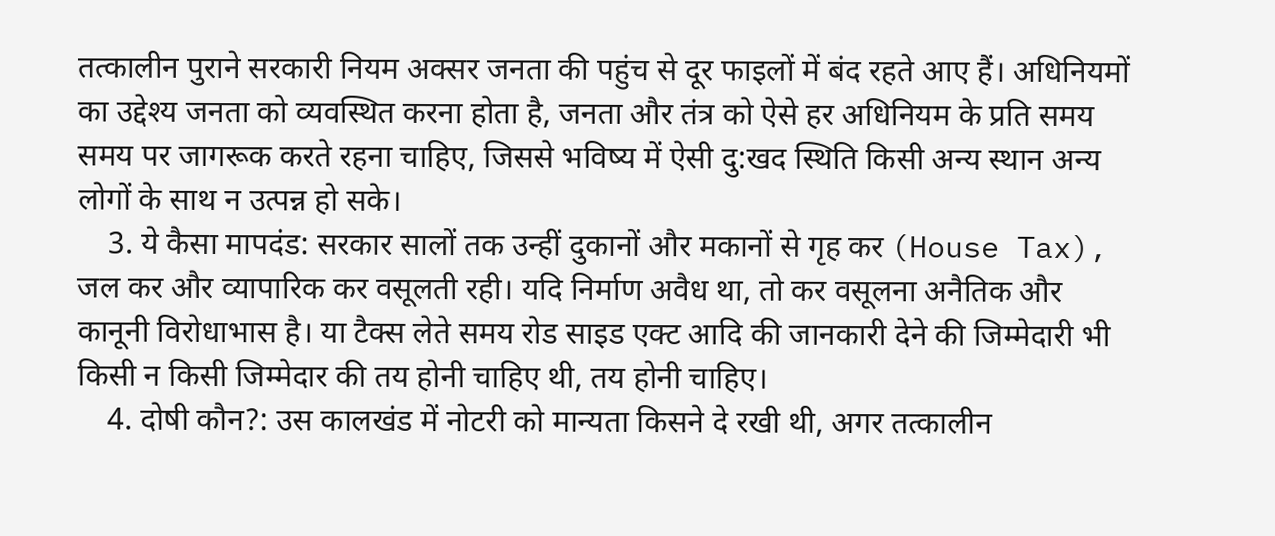तत्कालीन पुराने सरकारी नियम अक्सर जनता की पहुंच से दूर फाइलों में बंद रहते आए हैं। अधिनियमों का उद्देश्य जनता को व्यवस्थित करना होता है, जनता और तंत्र को ऐसे हर अधिनियम के प्रति समय समय पर जागरूक करते रहना चाहिए, जिससे भविष्य में ऐसी दु:खद स्थिति किसी अन्य स्थान अन्य लोगों के साथ न उत्पन्न हो सके।
    3. ये कैसा मापदंड: सरकार सालों तक उन्हीं दुकानों और मकानों से गृह कर (House Tax), जल कर और व्यापारिक कर वसूलती रही। यदि निर्माण अवैध था, तो कर वसूलना अनैतिक और कानूनी विरोधाभास है। या टैक्स लेते समय रोड साइड एक्ट आदि की जानकारी देने की जिम्मेदारी भी किसी न किसी जिम्मेदार की तय होनी चाहिए थी, तय होनी चाहिए।
    4. दोषी कौन?: उस कालखंड में नोटरी को मान्यता किसने दे रखी थी, अगर तत्कालीन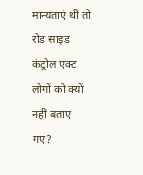मान्यताएं थीं तो रोड साइड कंट्रोल एक्ट लोगों को क्यों नहीं बताए गए?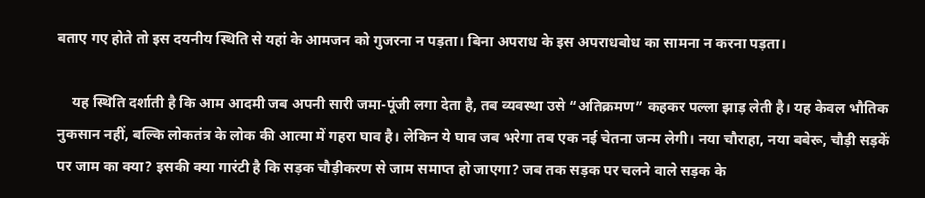बताए गए होते तो इस दयनीय स्थिति से यहां के आमजन को गुजरना न पड़ता। बिना अपराध के इस अपराधबोध का सामना न करना पड़ता।

    यह स्थिति दर्शाती है कि आम आदमी जब अपनी सारी जमा-पूंजी लगा देता है, तब व्यवस्था उसे “अतिक्रमण” कहकर पल्ला झाड़ लेती है। यह केवल भौतिक नुकसान नहीं, बल्कि लोकतंत्र के लोक की आत्मा में गहरा घाव है। लेकिन ये घाव जब भरेगा तब एक नई चेतना जन्म लेगी। नया चौराहा, नया बबेरू, चौड़ी सड़कें पर जाम का क्या? इसकी क्या गारंटी है कि सड़क चौड़ीकरण से जाम समाप्त हो जाएगा? जब तक सड़क पर चलने वाले सड़क के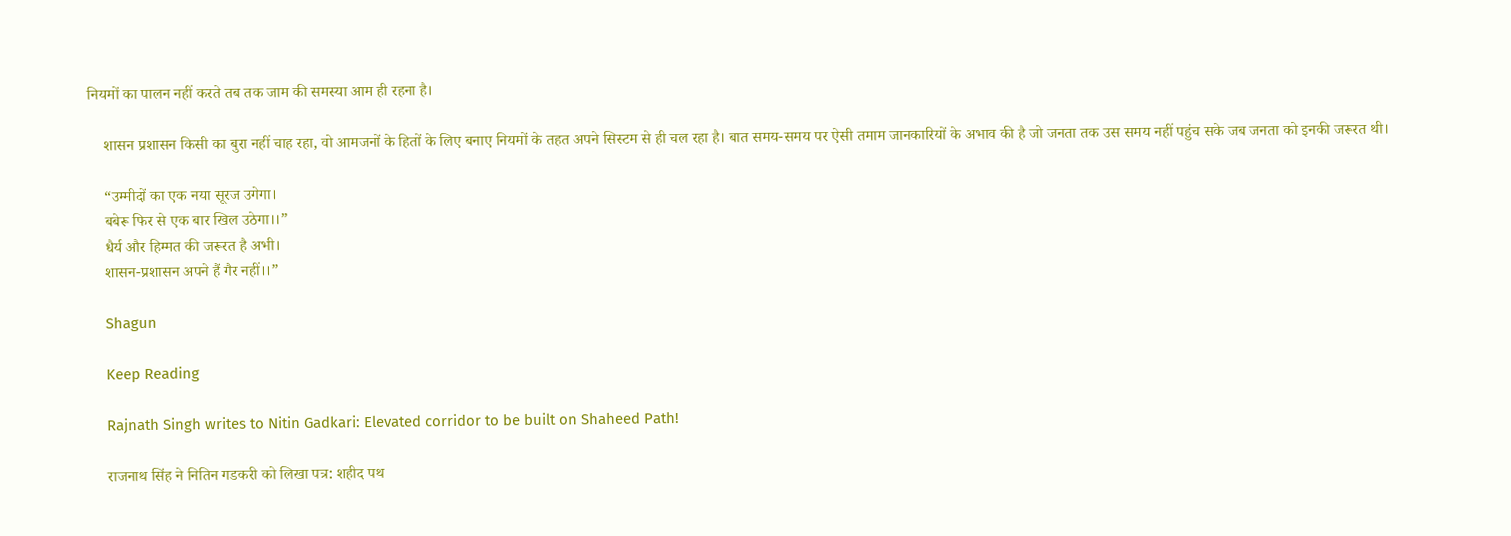नियमों का पालन नहीं करते तब तक जाम की समस्या आम ही रहना है।

    शासन प्रशासन किसी का बुरा नहीं चाह रहा, वो आमजनों के हितों के लिए बनाए नियमों के तहत अपने सिस्टम से ही चल रहा है। बात समय-समय पर ऐसी तमाम जानकारियों के अभाव की है जो जनता तक उस समय नहीं पहुंच सके जब जनता को इनकी जरूरत थी।

    “उम्मीदों का एक नया सूरज उगेगा।
    बबेरू फिर से एक बार खिल उठेगा।।”
    धैर्य और हिम्मत की जरूरत है अभी।
    शासन-प्रशासन अपने हैं गैर नहीं।।”

    Shagun

    Keep Reading

    Rajnath Singh writes to Nitin Gadkari: Elevated corridor to be built on Shaheed Path!

    राजनाथ सिंह ने नितिन गडकरी को लिखा पत्र: शहीद पथ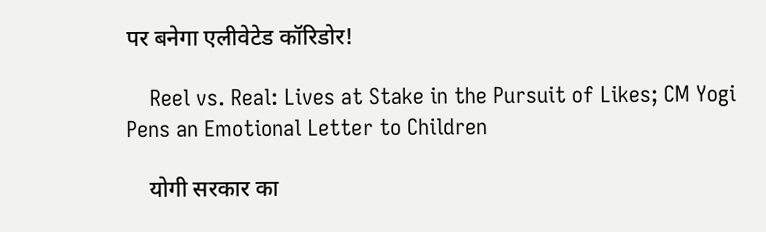पर बनेगा एलीवेटेड कॉरिडोर!

    Reel vs. Real: Lives at Stake in the Pursuit of Likes; CM Yogi Pens an Emotional Letter to Children

    योगी सरकार का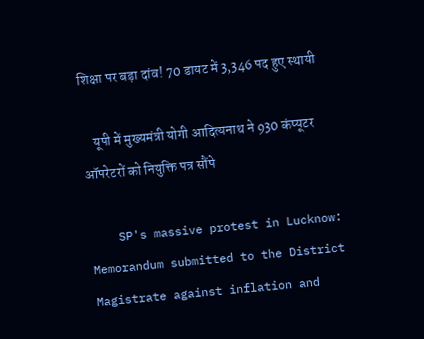शिक्षा पर बड़ा दांव! 70 डायट में 3,346 पद हुए स्थायी

    यूपी में मुख्यमंत्री योगी आदित्यनाथ ने 930 कंप्यूटर ऑपरेटरों को नियुक्ति पत्र सौंपे

    SP's massive protest in Lucknow: Memorandum submitted to the District Magistrate against inflation and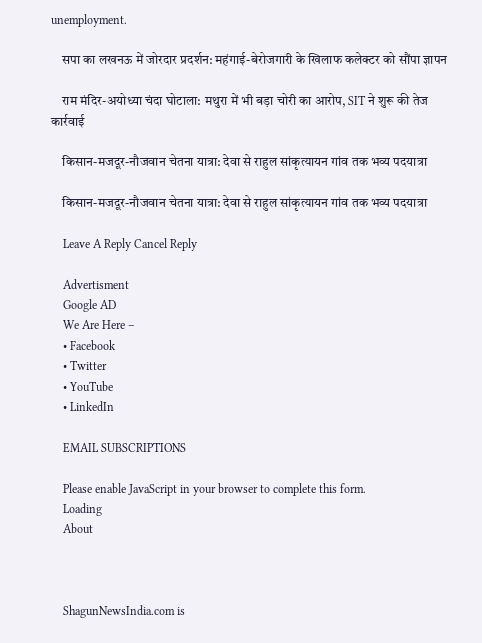unemployment.

    सपा का लखनऊ में जोरदार प्रदर्शन: महंगाई-बेरोजगारी के खिलाफ कलेक्टर को सौंपा ज्ञापन

    राम मंदिर-अयोध्या चंदा घोटाला: मथुरा में भी बड़ा चोरी का आरोप, SIT ने शुरू की तेज कार्रवाई

    किसान-मजदूर-नौजवान चेतना यात्रा: देवा से राहुल सांकृत्यायन गांव तक भव्य पदयात्रा

    किसान-मजदूर-नौजवान चेतना यात्रा: देवा से राहुल सांकृत्यायन गांव तक भव्य पदयात्रा

    Leave A Reply Cancel Reply

    Advertisment
    Google AD
    We Are Here –
    • Facebook
    • Twitter
    • YouTube
    • LinkedIn

    EMAIL SUBSCRIPTIONS

    Please enable JavaScript in your browser to complete this form.
    Loading
    About



    ShagunNewsIndia.com is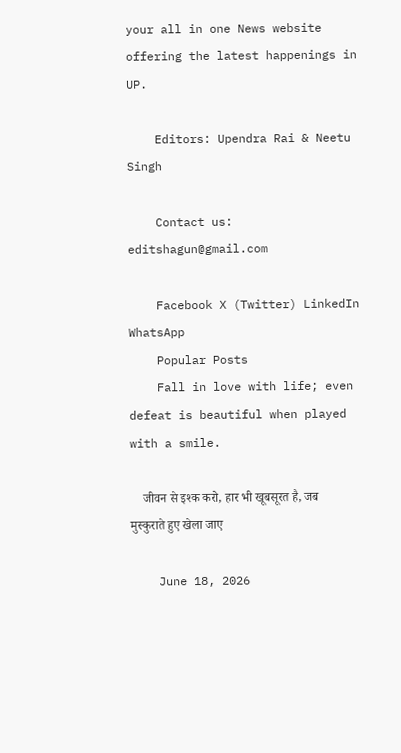your all in one News website offering the latest happenings in UP.

    Editors: Upendra Rai & Neetu Singh

    Contact us: editshagun@gmail.com

    Facebook X (Twitter) LinkedIn WhatsApp
    Popular Posts
    Fall in love with life; even defeat is beautiful when played with a smile.

    जीवन से इश्क करो, हार भी खूबसूरत है, जब मुस्कुराते हुए खेला जाए

    June 18, 2026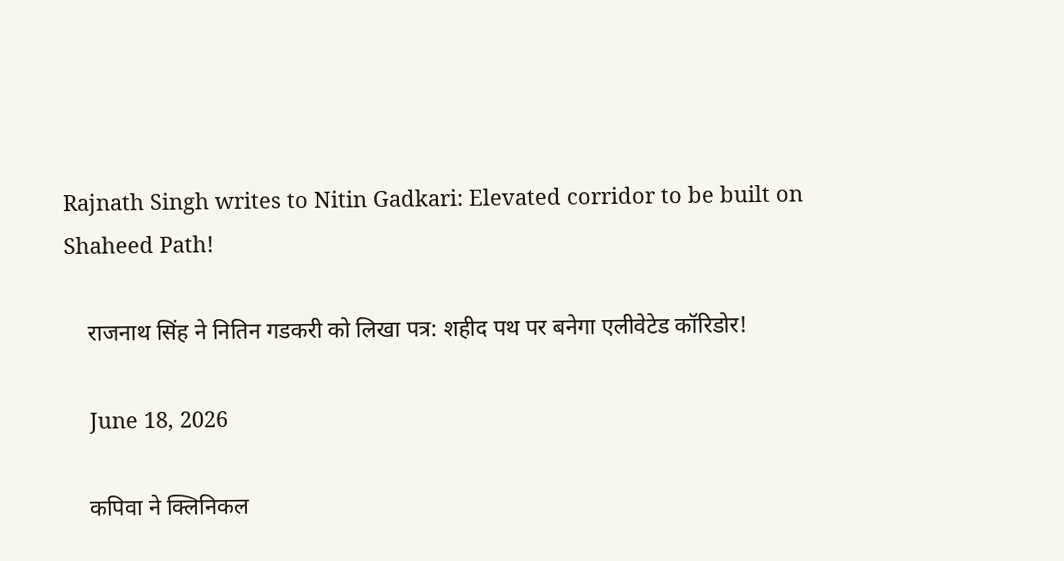Rajnath Singh writes to Nitin Gadkari: Elevated corridor to be built on Shaheed Path!

    राजनाथ सिंह ने नितिन गडकरी को लिखा पत्र: शहीद पथ पर बनेगा एलीवेटेड कॉरिडोर!

    June 18, 2026

    कपिवा ने क्लिनिकल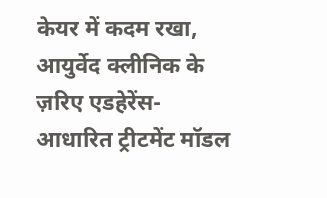केयर में कदम रखा, आयुर्वेद क्लीनिक के ज़रिए एडहेरेंस-आधारित ट्रीटमेंट मॉडल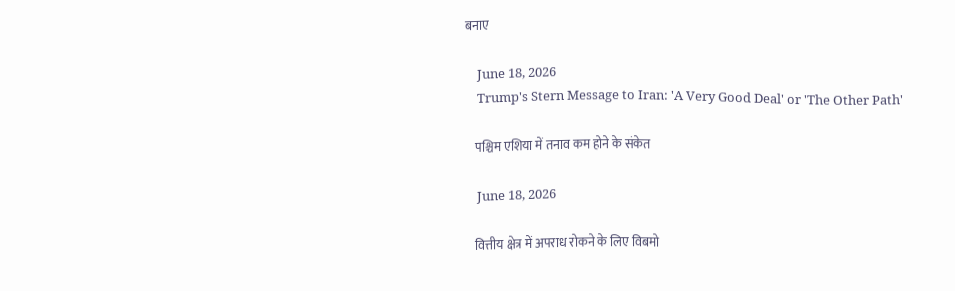बनाए

    June 18, 2026
    Trump's Stern Message to Iran: 'A Very Good Deal' or 'The Other Path'

    पश्चिम एशिया में तनाव कम होने के संकेत

    June 18, 2026

    वित्तीय क्षेत्र में अपराध रोकने के लिए विबमो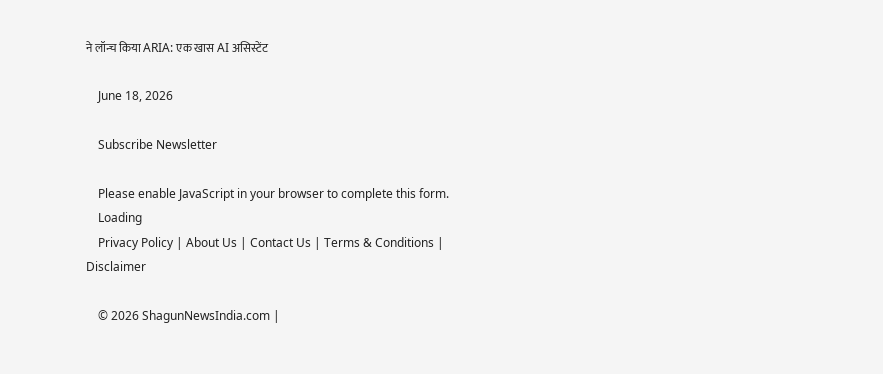ने लॉन्च किया ARIA: एक खास AI असिस्टेंट

    June 18, 2026

    Subscribe Newsletter

    Please enable JavaScript in your browser to complete this form.
    Loading
    Privacy Policy | About Us | Contact Us | Terms & Conditions | Disclaimer

    © 2026 ShagunNewsIndia.com |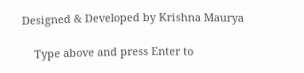Designed & Developed by Krishna Maurya

    Type above and press Enter to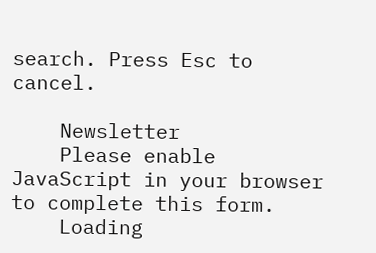search. Press Esc to cancel.

    Newsletter
    Please enable JavaScript in your browser to complete this form.
    Loading